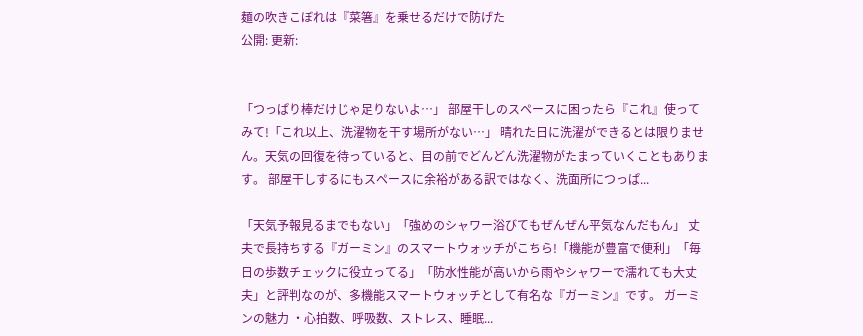麺の吹きこぼれは『菜箸』を乗せるだけで防げた
公開: 更新:


「つっぱり棒だけじゃ足りないよ…」 部屋干しのスペースに困ったら『これ』使ってみて!「これ以上、洗濯物を干す場所がない…」 晴れた日に洗濯ができるとは限りません。天気の回復を待っていると、目の前でどんどん洗濯物がたまっていくこともあります。 部屋干しするにもスペースに余裕がある訳ではなく、洗面所につっぱ...

「天気予報見るまでもない」「強めのシャワー浴びてもぜんぜん平気なんだもん」 丈夫で長持ちする『ガーミン』のスマートウォッチがこちら!「機能が豊富で便利」「毎日の歩数チェックに役立ってる」「防水性能が高いから雨やシャワーで濡れても大丈夫」と評判なのが、多機能スマートウォッチとして有名な『ガーミン』です。 ガーミンの魅力 ・心拍数、呼吸数、ストレス、睡眠...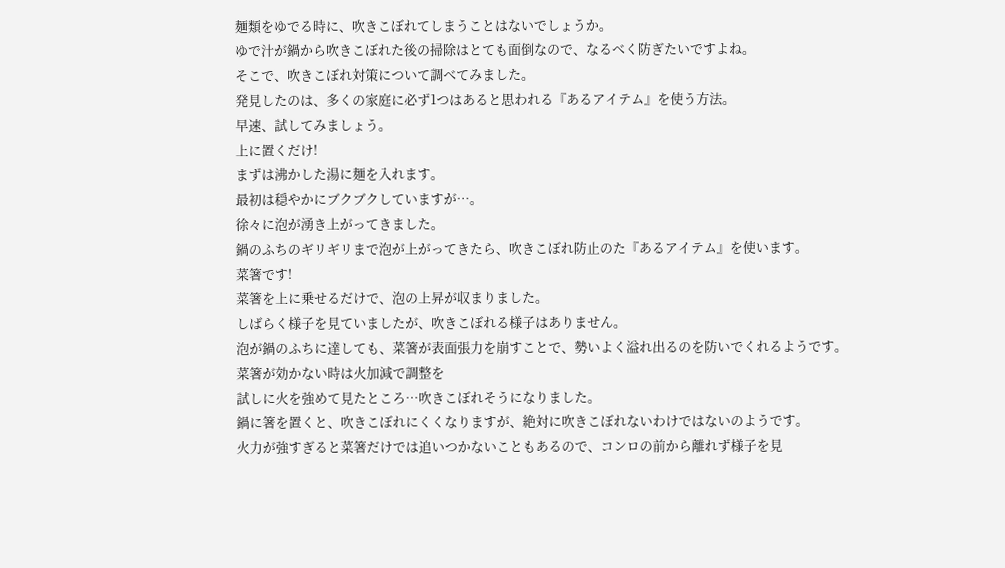麺類をゆでる時に、吹きこぼれてしまうことはないでしょうか。
ゆで汁が鍋から吹きこぼれた後の掃除はとても面倒なので、なるべく防ぎたいですよね。
そこで、吹きこぼれ対策について調べてみました。
発見したのは、多くの家庭に必ず1つはあると思われる『あるアイテム』を使う方法。
早速、試してみましょう。
上に置くだけ!
まずは沸かした湯に麺を入れます。
最初は穏やかにブクブクしていますが…。
徐々に泡が湧き上がってきました。
鍋のふちのギリギリまで泡が上がってきたら、吹きこぼれ防止のた『あるアイテム』を使います。
菜箸です!
菜箸を上に乗せるだけで、泡の上昇が収まりました。
しばらく様子を見ていましたが、吹きこぼれる様子はありません。
泡が鍋のふちに達しても、菜箸が表面張力を崩すことで、勢いよく溢れ出るのを防いでくれるようです。
菜箸が効かない時は火加減で調整を
試しに火を強めて見たところ…吹きこぼれそうになりました。
鍋に箸を置くと、吹きこぼれにくくなりますが、絶対に吹きこぼれないわけではないのようです。
火力が強すぎると菜箸だけでは追いつかないこともあるので、コンロの前から離れず様子を見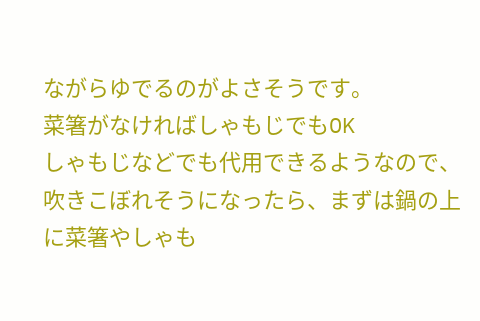ながらゆでるのがよさそうです。
菜箸がなければしゃもじでもOK
しゃもじなどでも代用できるようなので、吹きこぼれそうになったら、まずは鍋の上に菜箸やしゃも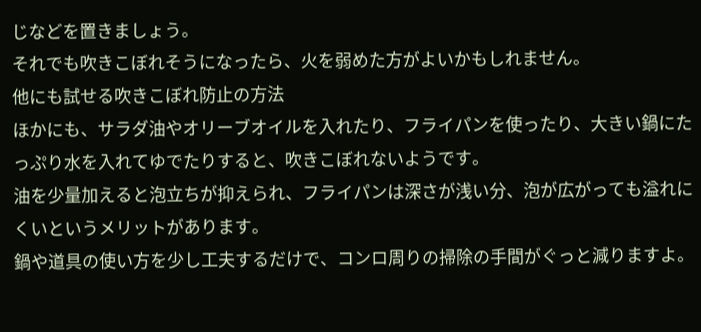じなどを置きましょう。
それでも吹きこぼれそうになったら、火を弱めた方がよいかもしれません。
他にも試せる吹きこぼれ防止の方法
ほかにも、サラダ油やオリーブオイルを入れたり、フライパンを使ったり、大きい鍋にたっぷり水を入れてゆでたりすると、吹きこぼれないようです。
油を少量加えると泡立ちが抑えられ、フライパンは深さが浅い分、泡が広がっても溢れにくいというメリットがあります。
鍋や道具の使い方を少し工夫するだけで、コンロ周りの掃除の手間がぐっと減りますよ。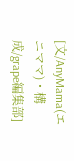[文/AnyMama(エニママ)・構成/grape編集部]